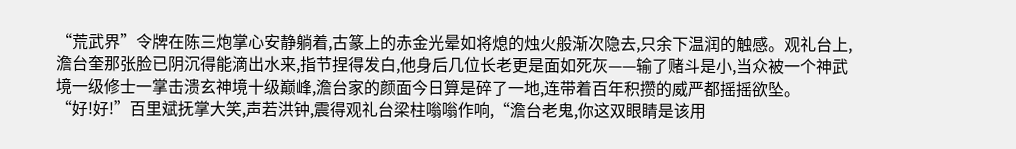“荒武界”令牌在陈三炮掌心安静躺着,古篆上的赤金光晕如将熄的烛火般渐次隐去,只余下温润的触感。观礼台上,澹台奎那张脸已阴沉得能滴出水来,指节捏得发白,他身后几位长老更是面如死灰——输了赌斗是小,当众被一个神武境一级修士一掌击溃玄神境十级巅峰,澹台家的颜面今日算是碎了一地,连带着百年积攒的威严都摇摇欲坠。
“好!好!”百里斌抚掌大笑,声若洪钟,震得观礼台梁柱嗡嗡作响,“澹台老鬼,你这双眼睛是该用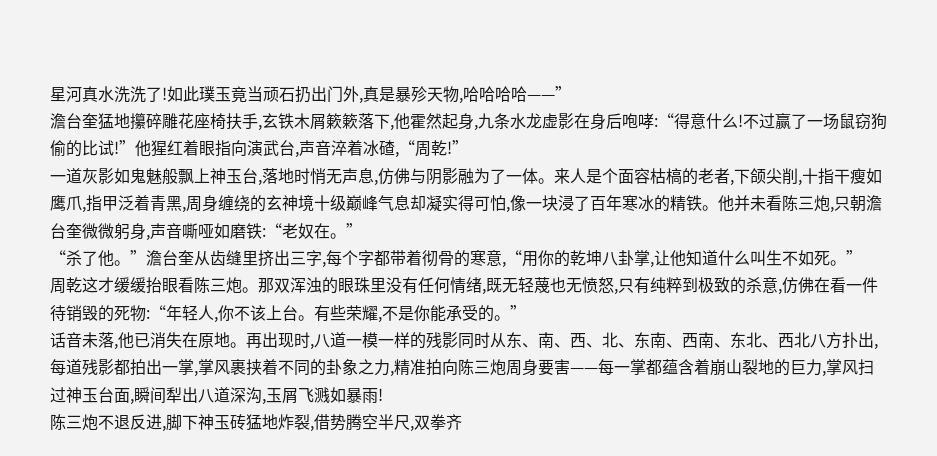星河真水洗洗了!如此璞玉竟当顽石扔出门外,真是暴殄天物,哈哈哈哈——”
澹台奎猛地攥碎雕花座椅扶手,玄铁木屑簌簌落下,他霍然起身,九条水龙虚影在身后咆哮:“得意什么!不过赢了一场鼠窃狗偷的比试!”他猩红着眼指向演武台,声音淬着冰碴,“周乾!”
一道灰影如鬼魅般飘上神玉台,落地时悄无声息,仿佛与阴影融为了一体。来人是个面容枯槁的老者,下颌尖削,十指干瘦如鹰爪,指甲泛着青黑,周身缠绕的玄神境十级巅峰气息却凝实得可怕,像一块浸了百年寒冰的精铁。他并未看陈三炮,只朝澹台奎微微躬身,声音嘶哑如磨铁:“老奴在。”
“杀了他。”澹台奎从齿缝里挤出三字,每个字都带着彻骨的寒意,“用你的乾坤八卦掌,让他知道什么叫生不如死。”
周乾这才缓缓抬眼看陈三炮。那双浑浊的眼珠里没有任何情绪,既无轻蔑也无愤怒,只有纯粹到极致的杀意,仿佛在看一件待销毁的死物:“年轻人,你不该上台。有些荣耀,不是你能承受的。”
话音未落,他已消失在原地。再出现时,八道一模一样的残影同时从东、南、西、北、东南、西南、东北、西北八方扑出,每道残影都拍出一掌,掌风裹挟着不同的卦象之力,精准拍向陈三炮周身要害——每一掌都蕴含着崩山裂地的巨力,掌风扫过神玉台面,瞬间犁出八道深沟,玉屑飞溅如暴雨!
陈三炮不退反进,脚下神玉砖猛地炸裂,借势腾空半尺,双拳齐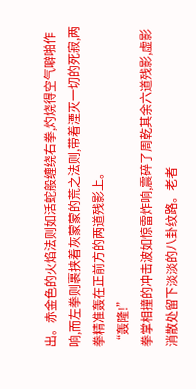出。赤金色的火焰法则如活蛇般缠绕右拳,灼烧得空气噼啪作响,而左拳则裹挟着灰蒙蒙的荒之法则,带着湮灭一切的死寂,两拳精准轰在正前方的两道残影上。
“轰隆!”
拳掌相撞的冲击波如惊雷炸响,震碎了周乾其余六道残影,虚影消散处留下淡淡的八卦纹路。老者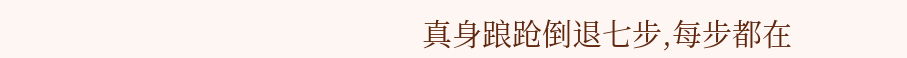真身踉跄倒退七步,每步都在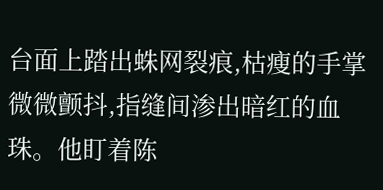台面上踏出蛛网裂痕,枯瘦的手掌微微颤抖,指缝间渗出暗红的血珠。他盯着陈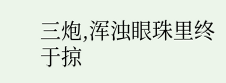三炮,浑浊眼珠里终于掠